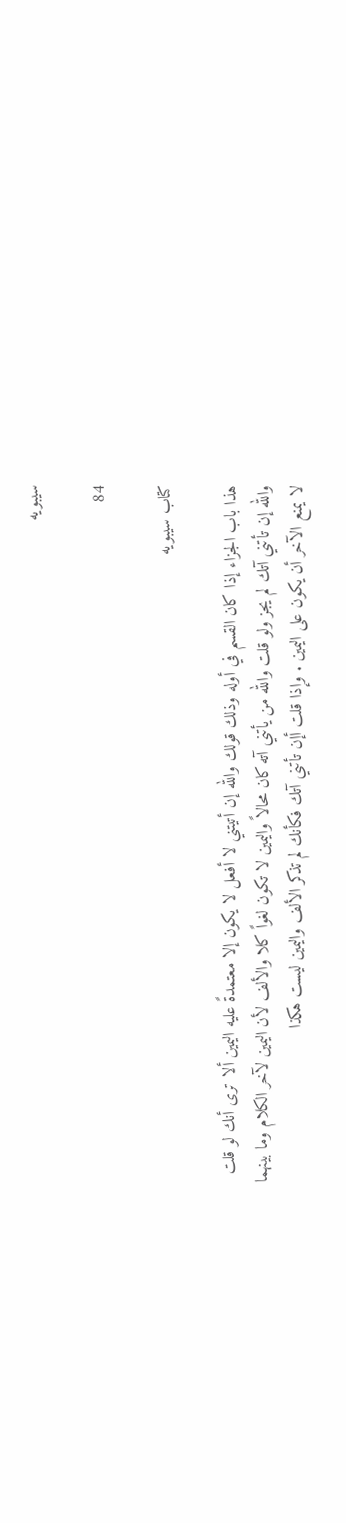سيبويه

84

كتاب سيبويه

هذا باب الجزاء إذا كان القسم في أوله وذلك قولك والله إن أتيتني لا أفعل لا يكون إلا معتمدةً عليه اليمين ألا ترى أنك لو قلت والله إن تأتني آتك لم يجز ولو قلت والله من يأتني آته كان محالاً واليمين لا تكون لغواً كلا والألف لأن اليمين لآخر الكلام وما بينهما لا يمنع الآخر أن يكون على اليمين . وإذا قلت أإن تأتني آتك فكأنك لم تذكر الألف واليمين ليست هكذا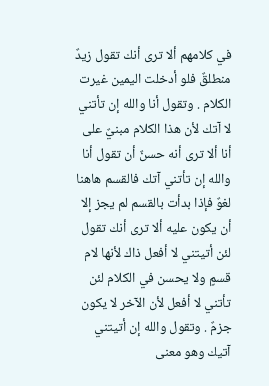في كلامهم ألا ترى أنك تقول زيدٌ منطلقٌ فلو أدخلت اليمين غيرت الكلام . وتقول أنا والله إن تأتني لا آتك لأن هذا الكلام مبنيٌ على أنا ألا ترى أنه حسنٌ أن تقول أنا والله إن تأتني آتك فالقسم هاهنا لغوٌ فإذا بدأت بالقسم لم يجز إلا أن يكون عليه ألا ترى أنك تقول لئن أتيتني لا أفعل ذاك لأنها لام قسمٍ ولا يحسن في الكلام لئن تأتني لا أفعل لأن الآخر لا يكون جزمٌ . وتقول والله إن أتيتني آتيك وهو معنى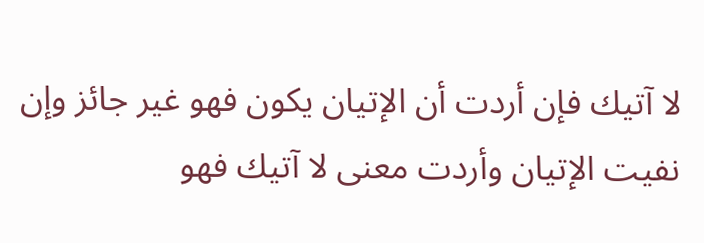لا آتيك فإن أردت أن الإتيان يكون فهو غير جائز وإن نفيت الإتيان وأردت معنى لا آتيك فهو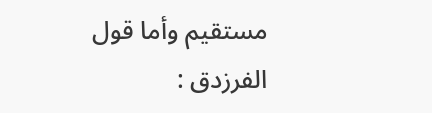مستقيم وأما قول الفرزدق :